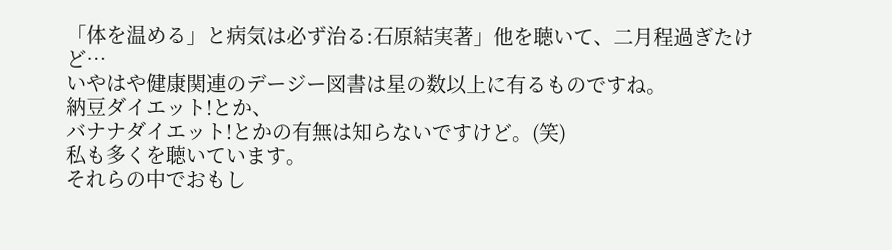「体を温める」と病気は必ず治る:石原結実著」他を聴いて、二月程過ぎたけど…
いやはや健康関連のデージー図書は星の数以上に有るものですね。
納豆ダイエット!とか、
バナナダイエット!とかの有無は知らないですけど。(笑)
私も多くを聴いています。
それらの中でおもし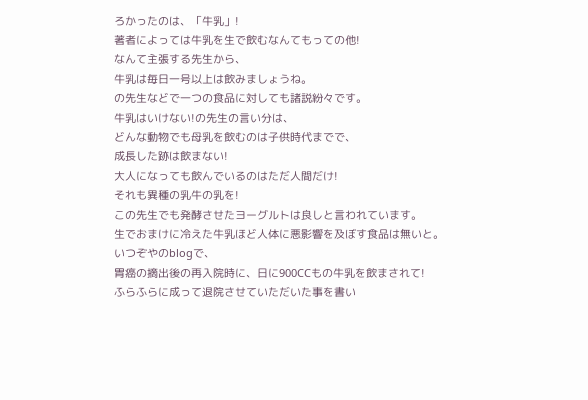ろかったのは、「牛乳」!
著者によっては牛乳を生で飲むなんてもっての他!
なんて主張する先生から、
牛乳は毎日一号以上は飲みましょうね。
の先生などで一つの食品に対しても諸説紛々です。
牛乳はいけない!の先生の言い分は、
どんな動物でも母乳を飲むのは子供時代までで、
成長した跡は飲まない!
大人になっても飲んでいるのはただ人間だけ!
それも異種の乳牛の乳を!
この先生でも発酵させたヨーグルトは良しと言われています。
生でおまけに冷えた牛乳ほど人体に悪影響を及ぼす食品は無いと。
いつぞやのblogで、
胃癌の摘出後の再入院時に、日に900CCもの牛乳を飲まされて!
ふらふらに成って退院させていただいた事を書い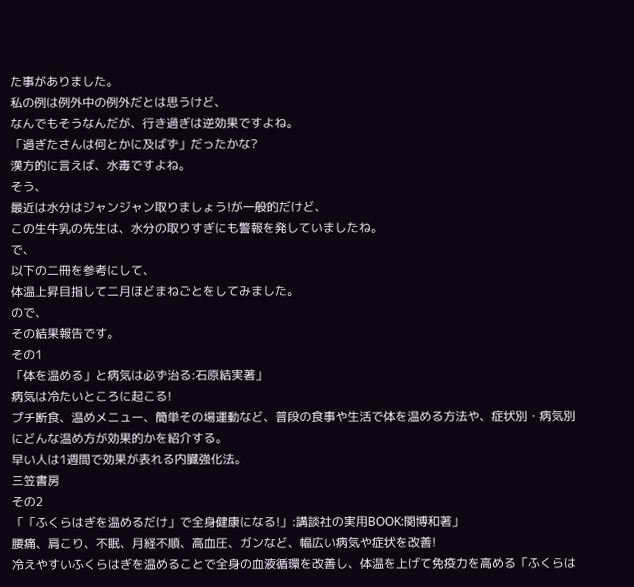た事がありました。
私の例は例外中の例外だとは思うけど、
なんでもそうなんだが、行き過ぎは逆効果ですよね。
「過ぎたさんは何とかに及ばず」だったかな?
漢方的に言えば、水毒ですよね。
そう、
最近は水分はジャンジャン取りましょう!が一般的だけど、
この生牛乳の先生は、水分の取りすぎにも警報を発していましたね。
で、
以下の二冊を参考にして、
体温上昇目指して二月ほどまねごとをしてみました。
ので、
その結果報告です。
その1
「体を温める」と病気は必ず治る:石原結実著」
病気は冷たいところに起こる!
プチ断食、温めメニュー、簡単その場運動など、普段の食事や生活で体を温める方法や、症状別・病気別にどんな温め方が効果的かを紹介する。
早い人は1週間で効果が表れる内臓強化法。
三笠書房
その2
「「ふくらはぎを温めるだけ」で全身健康になる!」:講談社の実用BOOK:関博和著」
腰痛、肩こり、不眠、月経不順、高血圧、ガンなど、幅広い病気や症状を改善!
冷えやすいふくらはぎを温めることで全身の血液循環を改善し、体温を上げて免疫力を高める「ふくらは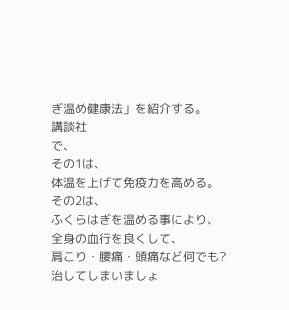ぎ温め健康法」を紹介する。
講談社
で、
その1は、
体温を上げて免疫力を高める。
その2は、
ふくらはぎを温める事により、全身の血行を良くして、
肩こり・腰痛・頭痛など何でも?治してしまいましょ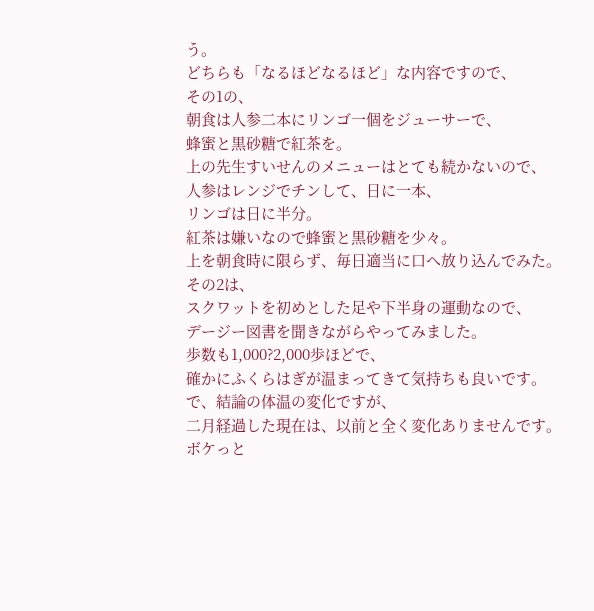う。
どちらも「なるほどなるほど」な内容ですので、
その1の、
朝食は人参二本にリンゴ一個をジューサーで、
蜂蜜と黒砂糖で紅茶を。
上の先生すいせんのメニューはとても続かないので、
人参はレンジでチンして、日に一本、
リンゴは日に半分。
紅茶は嫌いなので蜂蜜と黒砂糖を少々。
上を朝食時に限らず、毎日適当に口へ放り込んでみた。
その2は、
スクワットを初めとした足や下半身の運動なので、
デージー図書を聞きながらやってみました。
歩数も1,000?2,000歩ほどで、
確かにふくらはぎが温まってきて気持ちも良いです。
で、結論の体温の変化ですが、
二月経過した現在は、以前と全く変化ありませんです。
ボケっと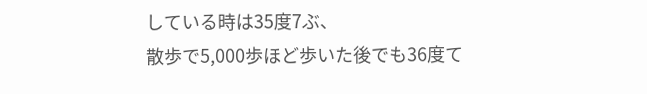している時は35度7ぶ、
散歩で5,000歩ほど歩いた後でも36度て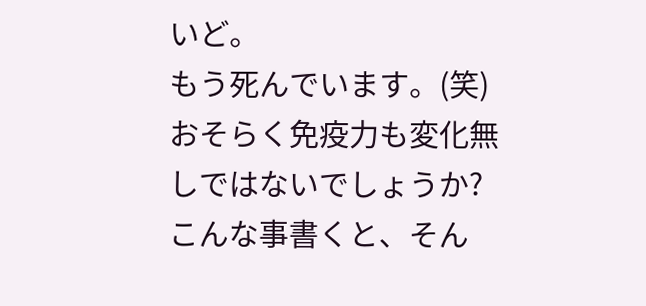いど。
もう死んでいます。(笑)
おそらく免疫力も変化無しではないでしょうか?
こんな事書くと、そん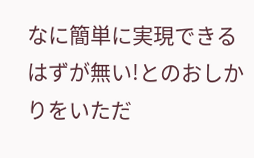なに簡単に実現できるはずが無い!とのおしかりをいただ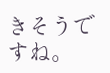きそうですね。